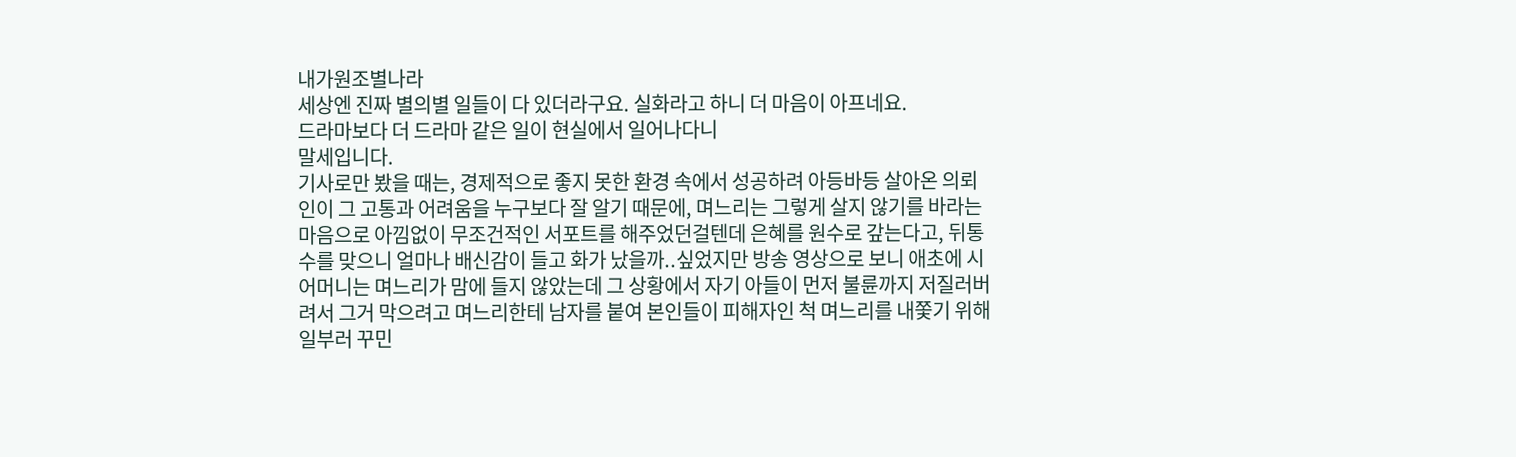내가원조별나라
세상엔 진짜 별의별 일들이 다 있더라구요. 실화라고 하니 더 마음이 아프네요.
드라마보다 더 드라마 같은 일이 현실에서 일어나다니
말세입니다.
기사로만 봤을 때는, 경제적으로 좋지 못한 환경 속에서 성공하려 아등바등 살아온 의뢰인이 그 고통과 어려움을 누구보다 잘 알기 때문에, 며느리는 그렇게 살지 않기를 바라는 마음으로 아낌없이 무조건적인 서포트를 해주었던걸텐데 은혜를 원수로 갚는다고, 뒤통수를 맞으니 얼마나 배신감이 들고 화가 났을까..싶었지만 방송 영상으로 보니 애초에 시어머니는 며느리가 맘에 들지 않았는데 그 상황에서 자기 아들이 먼저 불륜까지 저질러버려서 그거 막으려고 며느리한테 남자를 붙여 본인들이 피해자인 척 며느리를 내쫓기 위해 일부러 꾸민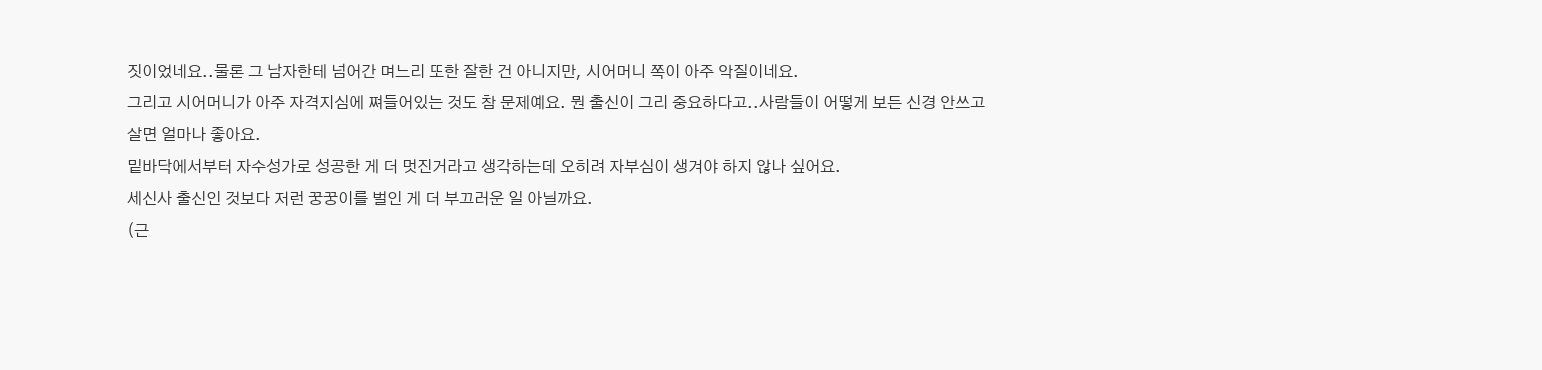짓이었네요..물론 그 남자한테 넘어간 며느리 또한 잘한 건 아니지만, 시어머니 쪽이 아주 악질이네요.
그리고 시어머니가 아주 자격지심에 쪄들어있는 것도 참 문제예요. 뭔 출신이 그리 중요하다고..사람들이 어떻게 보든 신경 안쓰고 살면 얼마나 좋아요.
밑바닥에서부터 자수성가로 성공한 게 더 멋진거라고 생각하는데 오히려 자부심이 생겨야 하지 않나 싶어요.
세신사 출신인 것보다 저런 꿍꿍이를 벌인 게 더 부끄러운 일 아닐까요.
(근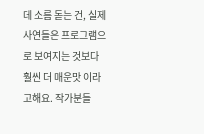데 소름 돋는 건, 실제 사연들은 프로그램으로 보여지는 것보다 훨씬 더 매운맛 이라고해요. 작가분들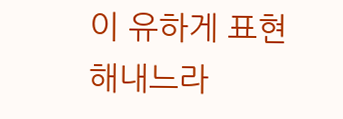이 유하게 표현해내느라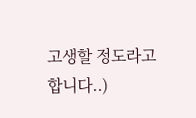고생할 정도라고 합니다..)